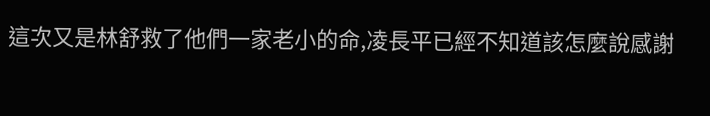這次又是林舒救了他們一家老小的命,凌長平已經不知道該怎麼說感謝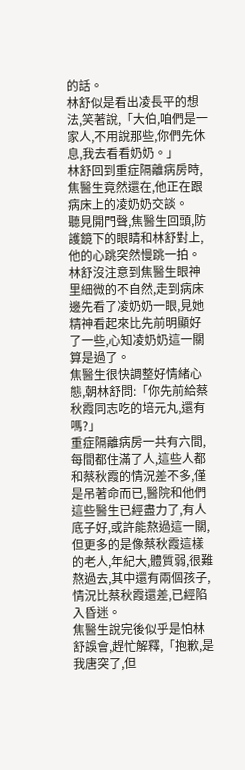的話。
林舒似是看出凌長平的想法,笑著說,「大伯,咱們是一家人,不用說那些,你們先休息,我去看看奶奶。」
林舒回到重症隔離病房時,焦醫生竟然還在,他正在跟病床上的凌奶奶交談。
聽見開門聲,焦醫生回頭,防護鏡下的眼睛和林舒對上,他的心跳突然慢跳一拍。
林舒沒注意到焦醫生眼神里細微的不自然,走到病床邊先看了凌奶奶一眼,見她精神看起來比先前明顯好了一些,心知凌奶奶這一關算是過了。
焦醫生很快調整好情緒心態,朝林舒問:「你先前給蔡秋霞同志吃的培元丸,還有嗎?」
重症隔離病房一共有六間,每間都住滿了人,這些人都和蔡秋霞的情況差不多,僅是吊著命而已,醫院和他們這些醫生已經盡力了,有人底子好,或許能熬過這一關,但更多的是像蔡秋霞這樣的老人,年紀大,體質弱,很難熬過去,其中還有兩個孩子,情況比蔡秋霞還差,已經陷入昏迷。
焦醫生說完後似乎是怕林舒誤會,趕忙解釋,「抱歉,是我唐突了,但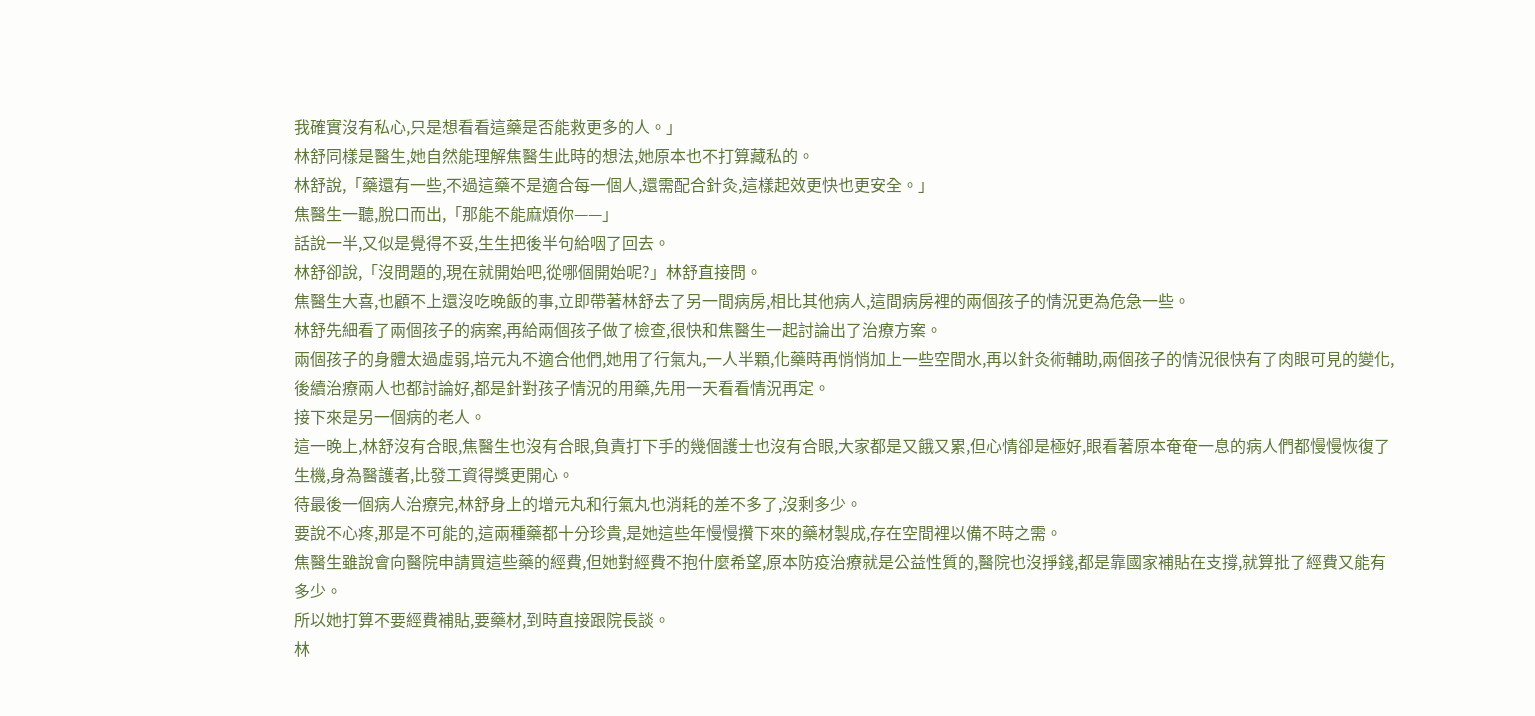我確實沒有私心,只是想看看這藥是否能救更多的人。」
林舒同樣是醫生,她自然能理解焦醫生此時的想法,她原本也不打算藏私的。
林舒說,「藥還有一些,不過這藥不是適合每一個人,還需配合針灸,這樣起效更快也更安全。」
焦醫生一聽,脫口而出,「那能不能麻煩你——」
話說一半,又似是覺得不妥,生生把後半句給咽了回去。
林舒卻說,「沒問題的,現在就開始吧,從哪個開始呢?」林舒直接問。
焦醫生大喜,也顧不上還沒吃晚飯的事,立即帶著林舒去了另一間病房,相比其他病人,這間病房裡的兩個孩子的情況更為危急一些。
林舒先細看了兩個孩子的病案,再給兩個孩子做了檢查,很快和焦醫生一起討論出了治療方案。
兩個孩子的身體太過虛弱,培元丸不適合他們,她用了行氣丸,一人半顆,化藥時再悄悄加上一些空間水,再以針灸術輔助,兩個孩子的情況很快有了肉眼可見的變化,後續治療兩人也都討論好,都是針對孩子情況的用藥,先用一天看看情況再定。
接下來是另一個病的老人。
這一晚上,林舒沒有合眼,焦醫生也沒有合眼,負責打下手的幾個護士也沒有合眼,大家都是又餓又累,但心情卻是極好,眼看著原本奄奄一息的病人們都慢慢恢復了生機,身為醫護者,比發工資得獎更開心。
待最後一個病人治療完,林舒身上的增元丸和行氣丸也消耗的差不多了,沒剩多少。
要說不心疼,那是不可能的,這兩種藥都十分珍貴,是她這些年慢慢攢下來的藥材製成,存在空間裡以備不時之需。
焦醫生雖說會向醫院申請買這些藥的經費,但她對經費不抱什麼希望,原本防疫治療就是公益性質的,醫院也沒掙錢,都是靠國家補貼在支撐,就算批了經費又能有多少。
所以她打算不要經費補貼,要藥材,到時直接跟院長談。
林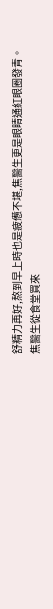舒精力再好,熬到早上時也是疲憊不堪,焦醫生更是眼睛通紅眼圈發青。
焦醫生從食堂買來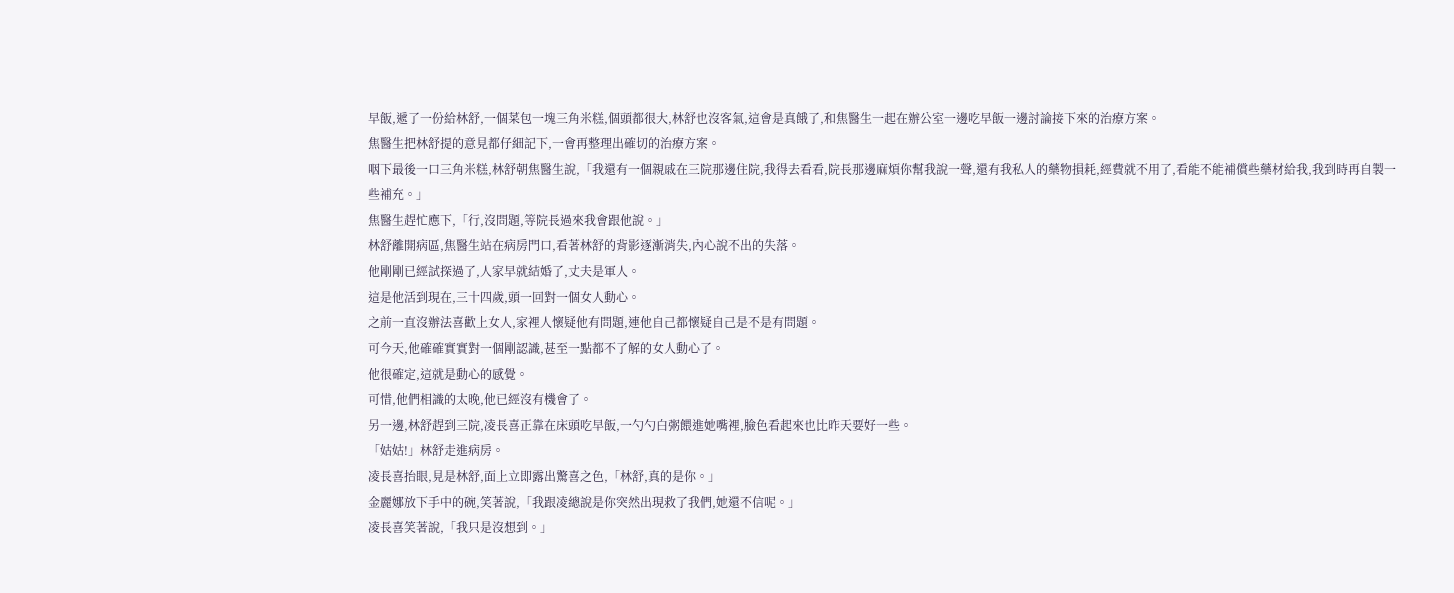早飯,遞了一份給林舒,一個菜包一塊三角米糕,個頭都很大,林舒也沒客氣,這會是真餓了,和焦醫生一起在辦公室一邊吃早飯一邊討論接下來的治療方案。
焦醫生把林舒提的意見都仔細記下,一會再整理出確切的治療方案。
咽下最後一口三角米糕,林舒朝焦醫生說,「我還有一個親戚在三院那邊住院,我得去看看,院長那邊麻煩你幫我說一聲,還有我私人的藥物損耗,經費就不用了,看能不能補償些藥材給我,我到時再自製一些補充。」
焦醫生趕忙應下,「行,沒問題,等院長過來我會跟他說。」
林舒離開病區,焦醫生站在病房門口,看著林舒的背影逐漸消失,內心說不出的失落。
他剛剛已經試探過了,人家早就結婚了,丈夫是軍人。
這是他活到現在,三十四歲,頭一回對一個女人動心。
之前一直沒辦法喜歡上女人,家裡人懷疑他有問題,連他自己都懷疑自己是不是有問題。
可今天,他確確實實對一個剛認識,甚至一點都不了解的女人動心了。
他很確定,這就是動心的感覺。
可惜,他們相識的太晚,他已經沒有機會了。
另一邊,林舒趕到三院,凌長喜正靠在床頭吃早飯,一勺勺白粥餵進她嘴裡,臉色看起來也比昨天要好一些。
「姑姑!」林舒走進病房。
凌長喜抬眼,見是林舒,面上立即露出驚喜之色,「林舒,真的是你。」
金麗娜放下手中的碗,笑著說,「我跟凌總說是你突然出現救了我們,她還不信呢。」
凌長喜笑著說,「我只是沒想到。」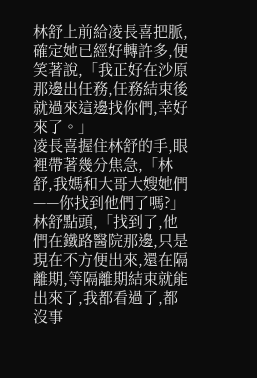林舒上前給凌長喜把脈,確定她已經好轉許多,便笑著說,「我正好在沙原那邊出任務,任務結束後就過來這邊找你們,幸好來了。」
凌長喜握住林舒的手,眼裡帶著幾分焦急,「林舒,我媽和大哥大嫂她們——你找到他們了嗎?」
林舒點頭,「找到了,他們在鐵路醫院那邊,只是現在不方便出來,還在隔離期,等隔離期結束就能出來了,我都看過了,都沒事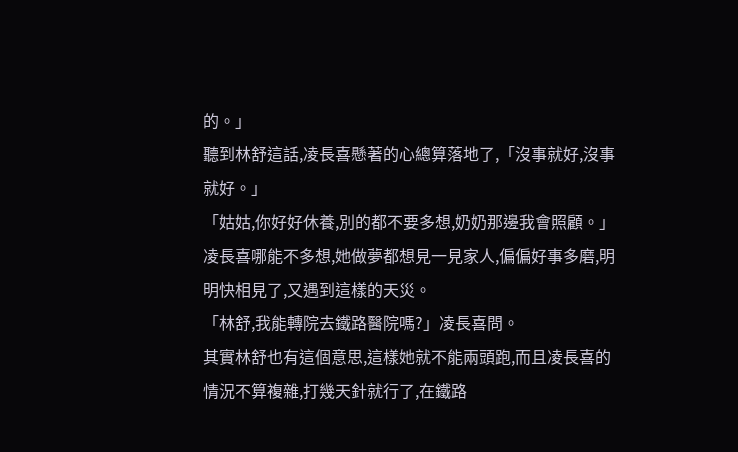的。」
聽到林舒這話,凌長喜懸著的心總算落地了,「沒事就好,沒事就好。」
「姑姑,你好好休養,別的都不要多想,奶奶那邊我會照顧。」
凌長喜哪能不多想,她做夢都想見一見家人,偏偏好事多磨,明明快相見了,又遇到這樣的天災。
「林舒,我能轉院去鐵路醫院嗎?」凌長喜問。
其實林舒也有這個意思,這樣她就不能兩頭跑,而且凌長喜的情況不算複雜,打幾天針就行了,在鐵路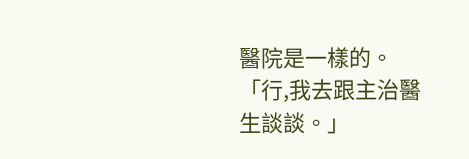醫院是一樣的。
「行,我去跟主治醫生談談。」